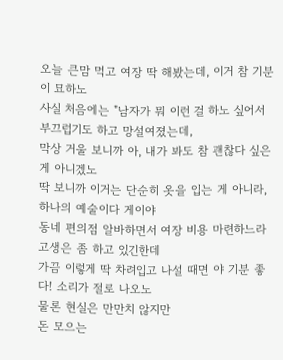오늘 큰맘 먹고 여장 딱 해봤는데, 이거 참 기분이 묘하노
사실 처음에는 "남자가 뭐 이런 걸 하노 싶어서 부끄럽기도 하고 망설여졌는데,
막상 거울 보니까 아, 내가 봐도 참 괜찮다 싶은 게 아니겠노
딱 보니까 이거는 단순히 옷을 입는 게 아니라, 하나의 예술이다 게이야
동네 편의점 알바하면서 여장 비용 마련하느라 고생은 좀 하고 있긴한데
가끔 이렇게 딱 차려입고 나설 때면 야 기분 좋다! 소리가 절로 나오노
물론 현실은 만만치 않지만
돈 모으는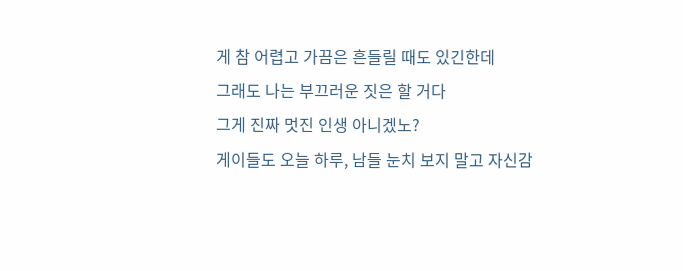게 참 어렵고 가끔은 흔들릴 때도 있긴한데
그래도 나는 부끄러운 짓은 할 거다
그게 진짜 멋진 인생 아니겠노?
게이들도 오늘 하루, 남들 눈치 보지 말고 자신감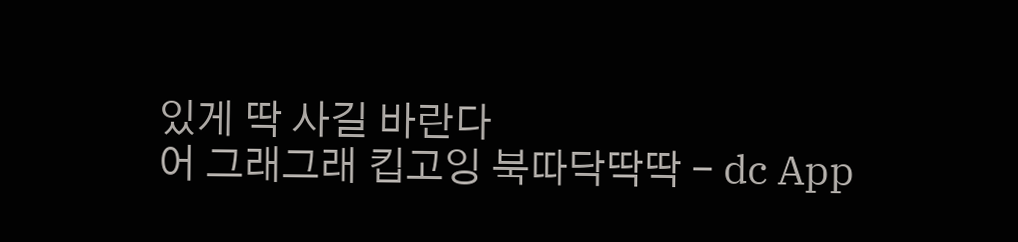있게 딱 사길 바란다
어 그래그래 킵고잉 북따닥딱딱 - dc App